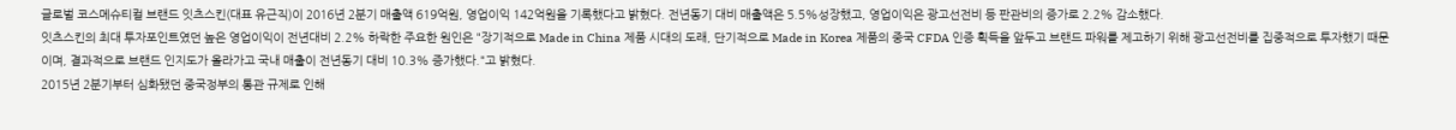글로벌 코스메슈티컬 브랜드 잇츠스킨(대표 유근직)이 2016년 2분기 매출액 619억원, 영업이익 142억원을 기록했다고 밝혔다. 전년동기 대비 매출액은 5.5%성장했고, 영업이익은 광고선전비 등 판관비의 증가로 2.2% 감소했다.
잇츠스킨의 최대 투자포인트였던 높은 영업이익이 전년대비 2.2% 하락한 주요한 원인은 "장기적으로 Made in China 제품 시대의 도래, 단기적으로 Made in Korea 제품의 중국 CFDA 인증 획득을 앞두고 브랜드 파워를 제고하기 위해 광고선전비를 집중적으로 투자했기 때문이며, 결과적으로 브랜드 인지도가 올라가고 국내 매출이 전년동기 대비 10.3% 증가했다."고 밝혔다.
2015년 2분기부터 심화됐던 중국정부의 통관 규제로 인해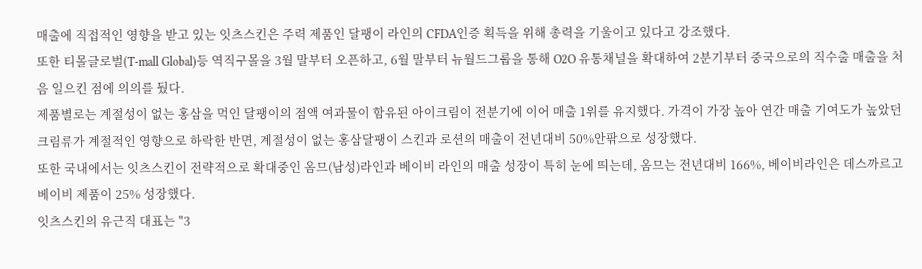매출에 직접적인 영향을 받고 있는 잇츠스킨은 주력 제품인 달팽이 라인의 CFDA인증 획득을 위해 총력을 기울이고 있다고 강조했다.
또한 티몰글로벌(T-mall Global)등 역직구몰을 3월 말부터 오픈하고, 6월 말부터 뉴월드그룹을 통해 O2O 유통채널을 확대하여 2분기부터 중국으로의 직수출 매출을 처음 일으킨 점에 의의를 뒀다.
제품별로는 계절성이 없는 홍삼을 먹인 달팽이의 점액 여과물이 함유된 아이크림이 전분기에 이어 매출 1위를 유지했다. 가격이 가장 높아 연간 매출 기여도가 높았던 크림류가 계절적인 영향으로 하락한 반면, 계절성이 없는 홍삼달팽이 스킨과 로션의 매출이 전년대비 50%안팎으로 성장했다.
또한 국내에서는 잇츠스킨이 전략적으로 확대중인 옴므(남성)라인과 베이비 라인의 매출 성장이 특히 눈에 띄는데, 옴므는 전년대비 166%, 베이비라인은 데스까르고 베이비 제품이 25% 성장했다.
잇츠스킨의 유근직 대표는 "3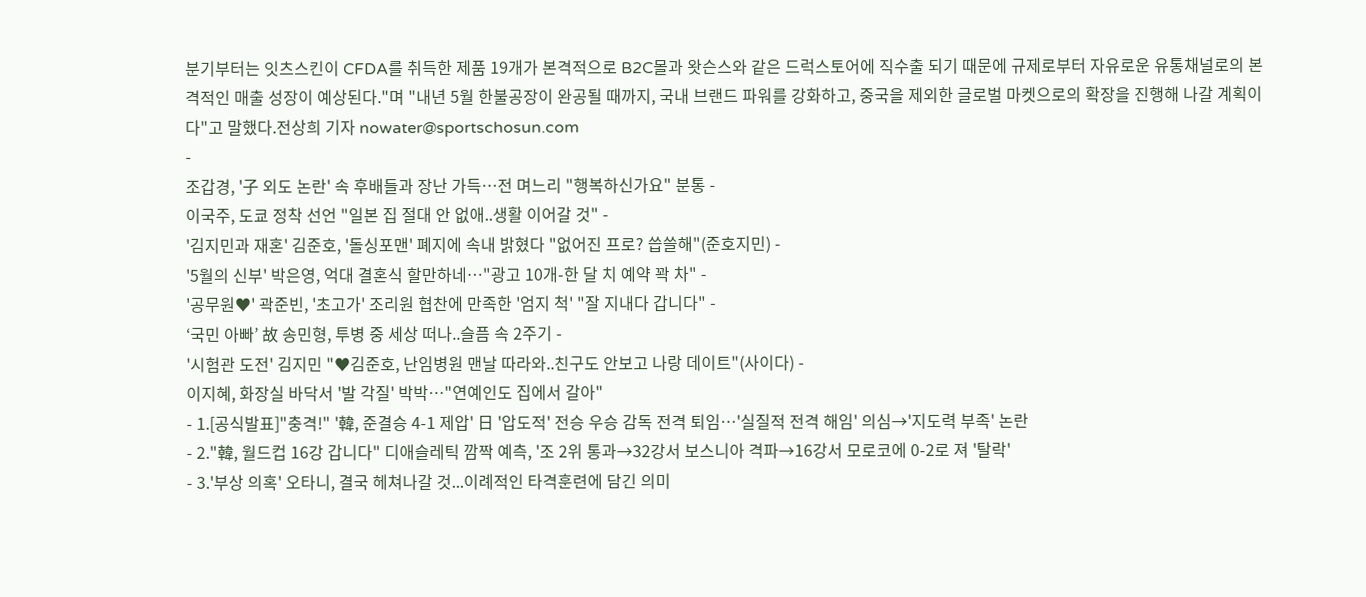분기부터는 잇츠스킨이 CFDA를 취득한 제품 19개가 본격적으로 B2C몰과 왓슨스와 같은 드럭스토어에 직수출 되기 때문에 규제로부터 자유로운 유통채널로의 본격적인 매출 성장이 예상된다."며 "내년 5월 한불공장이 완공될 때까지, 국내 브랜드 파워를 강화하고, 중국을 제외한 글로벌 마켓으로의 확장을 진행해 나갈 계획이다"고 말했다.전상희 기자 nowater@sportschosun.com
-
조갑경, '子 외도 논란' 속 후배들과 장난 가득…전 며느리 "행복하신가요" 분통 -
이국주, 도쿄 정착 선언 "일본 집 절대 안 없애..생활 이어갈 것" -
'김지민과 재혼' 김준호, '돌싱포맨' 폐지에 속내 밝혔다 "없어진 프로? 씁쓸해"(준호지민) -
'5월의 신부' 박은영, 억대 결혼식 할만하네…"광고 10개-한 달 치 예약 꽉 차" -
'공무원♥' 곽준빈, '초고가' 조리원 협찬에 만족한 '엄지 척' "잘 지내다 갑니다" -
‘국민 아빠’ 故 송민형, 투병 중 세상 떠나..슬픔 속 2주기 -
'시험관 도전' 김지민 "♥김준호, 난임병원 맨날 따라와..친구도 안보고 나랑 데이트"(사이다) -
이지혜, 화장실 바닥서 '발 각질' 박박…"연예인도 집에서 갈아"
- 1.[공식발표]"충격!" '韓, 준결승 4-1 제압' 日 '압도적' 전승 우승 감독 전격 퇴임…'실질적 전격 해임' 의심→'지도력 부족' 논란
- 2."韓, 월드컵 16강 갑니다" 디애슬레틱 깜짝 예측, '조 2위 통과→32강서 보스니아 격파→16강서 모로코에 0-2로 져 '탈락'
- 3.'부상 의혹' 오타니, 결국 헤쳐나갈 것...이례적인 타격훈련에 담긴 의미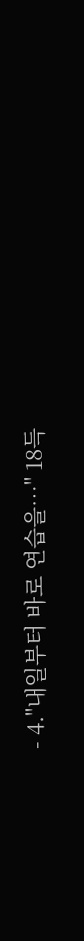- 4."내일부터 바로 연습을…" 18득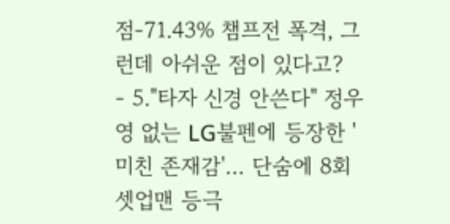점-71.43% 챔프전 폭격, 그런데 아쉬운 점이 있다고?
- 5."타자 신경 안쓴다" 정우영 없는 LG불펜에 등장한 '미친 존재감'… 단숨에 8회 셋업맨 등극